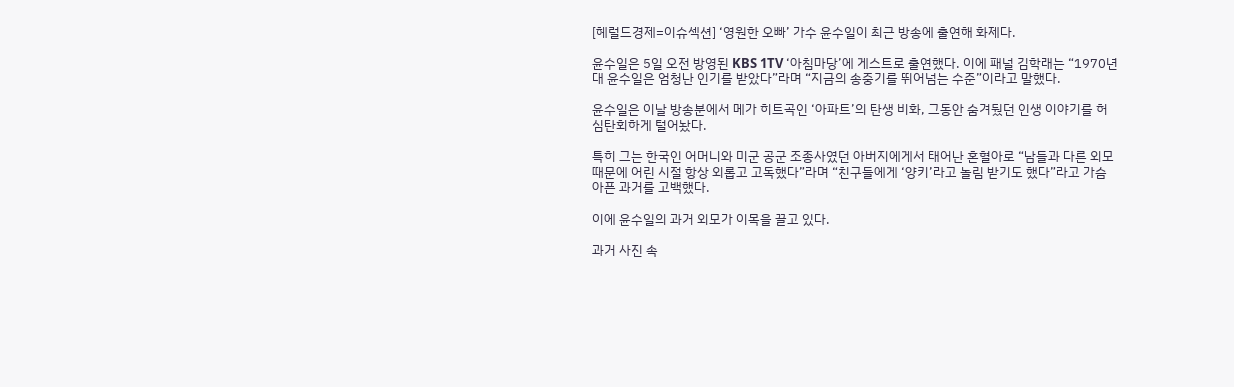[헤럴드경제=이슈섹션] ‘영원한 오빠’ 가수 윤수일이 최근 방송에 출연해 화제다.

윤수일은 5일 오전 방영된 KBS 1TV ‘아침마당’에 게스트로 출연했다. 이에 패널 김학래는 “1970년대 윤수일은 엄청난 인기를 받았다”라며 “지금의 송중기를 뛰어넘는 수준”이라고 말했다.

윤수일은 이날 방송분에서 메가 히트곡인 ‘아파트’의 탄생 비화, 그동안 숨겨뒀던 인생 이야기를 허심탄회하게 털어놨다.

특히 그는 한국인 어머니와 미군 공군 조종사였던 아버지에게서 태어난 혼혈아로 “남들과 다른 외모 때문에 어린 시절 항상 외롭고 고독했다”라며 “친구들에게 ‘양키’라고 놀림 받기도 했다”라고 가슴 아픈 과거를 고백했다.

이에 윤수일의 과거 외모가 이목을 끌고 있다.

과거 사진 속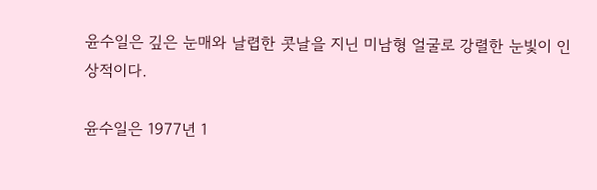윤수일은 깊은 눈매와 날렵한 콧날을 지닌 미남형 얼굴로 강렬한 눈빛이 인상적이다.

윤수일은 1977년 1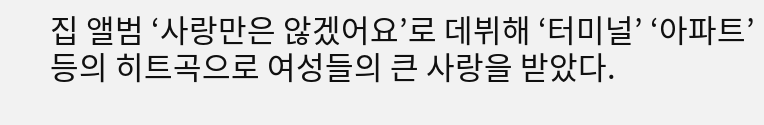집 앨범 ‘사랑만은 않겠어요’로 데뷔해 ‘터미널’ ‘아파트’ 등의 히트곡으로 여성들의 큰 사랑을 받았다.